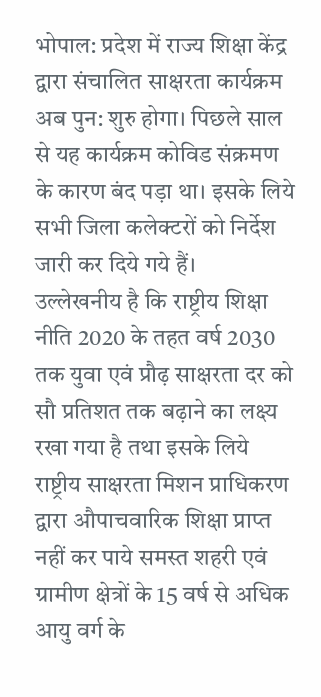भोपाल: प्रदेश में राज्य शिक्षा केंद्र द्वारा संचालित साक्षरता कार्यक्रम अब पुन: शुरु होगा। पिछले साल से यह कार्यक्रम कोविड संक्रमण के कारण बंद पड़ा था। इसके लिये सभी जिला कलेक्टरों को निर्देश जारी कर दिये गये हैं।
उल्लेखनीय है कि राष्ट्रीय शिक्षा नीति 2020 के तहत वर्ष 2030 तक युवा एवं प्रौढ़ साक्षरता दर को सौ प्रतिशत तक बढ़ाने का लक्ष्य रखा गया है तथा इसके लिये राष्ट्रीय साक्षरता मिशन प्राधिकरण द्वारा औपाचवारिक शिक्षा प्राप्त नहीं कर पाये समस्त शहरी एवं ग्रामीण क्षेत्रों के 15 वर्ष से अधिक आयु वर्ग के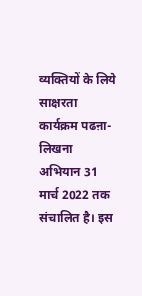व्यक्तियों के लिये साक्षरता कार्यक्रम पढऩा-लिखना अभियान 31 मार्च 2022 तक संचालित है। इस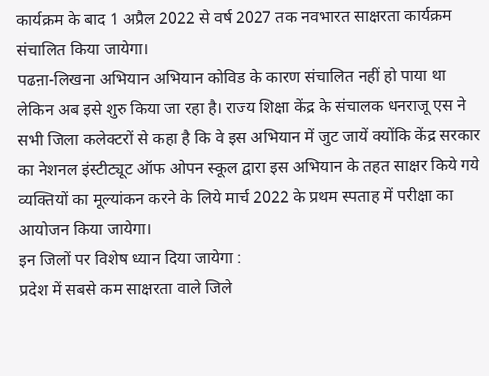कार्यक्रम के बाद 1 अप्रैल 2022 से वर्ष 2027 तक नवभारत साक्षरता कार्यक्रम संचालित किया जायेगा।
पढऩा-लिखना अभियान अभियान कोविड के कारण संचालित नहीं हो पाया था लेकिन अब इसे शुरु किया जा रहा है। राज्य शिक्षा केंद्र के संचालक धनराजू एस ने सभी जिला कलेक्टरों से कहा है कि वे इस अभियान में जुट जायें क्योंकि केंद्र सरकार का नेशनल इंस्टीट्यूट ऑफ ओपन स्कूल द्वारा इस अभियान के तहत साक्षर किये गये व्यक्तियों का मूल्यांकन करने के लिये मार्च 2022 के प्रथम स्पताह में परीक्षा का आयोजन किया जायेगा।
इन जिलों पर विशेष ध्यान दिया जायेगा :
प्रदेश में सबसे कम साक्षरता वाले जिले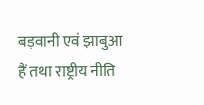बड़वानी एवं झाबुआ हैं तथा राष्ट्रीय नीति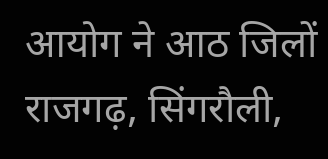आयोग ने आठ जिलों राजगढ़, सिंगरौली,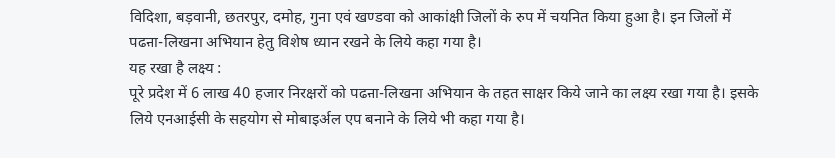विदिशा, बड़वानी, छतरपुर, दमोह, गुना एवं खण्डवा को आकांक्षी जिलों के रुप में चयनित किया हुआ है। इन जिलों में पढऩा-लिखना अभियान हेतु विशेष ध्यान रखने के लिये कहा गया है।
यह रखा है लक्ष्य :
पूरे प्रदेश में 6 लाख 40 हजार निरक्षरों को पढऩा-लिखना अभियान के तहत साक्षर किये जाने का लक्ष्य रखा गया है। इसके लिये एनआईसी के सहयोग से मोबाइर्अल एप बनाने के लिये भी कहा गया है।